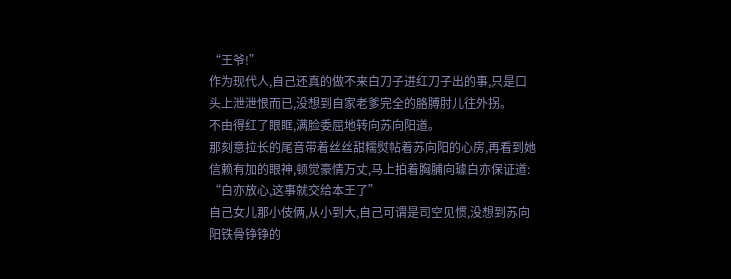“王爷!”
作为现代人,自己还真的做不来白刀子进红刀子出的事,只是口头上泄泄恨而已,没想到自家老爹完全的胳膊肘儿往外拐。
不由得红了眼眶,满脸委屈地转向苏向阳道。
那刻意拉长的尾音带着丝丝甜糯熨帖着苏向阳的心房,再看到她信赖有加的眼神,顿觉豪情万丈,马上拍着胸脯向璩白亦保证道:
“白亦放心,这事就交给本王了”
自己女儿那小伎俩,从小到大,自己可谓是司空见惯,没想到苏向阳铁骨铮铮的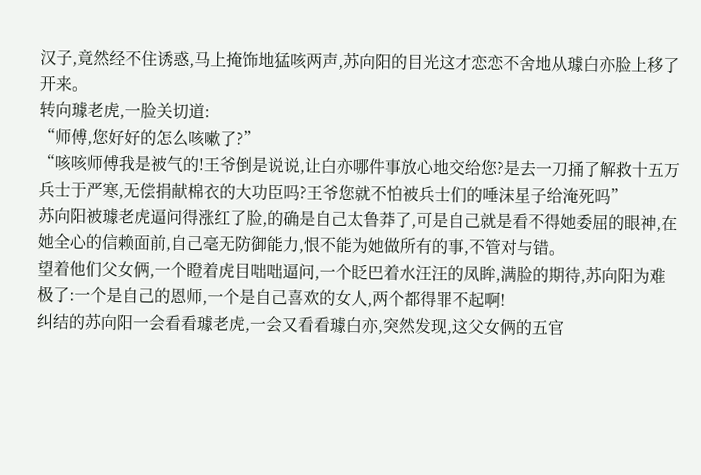汉子,竟然经不住诱惑,马上掩饰地猛咳两声,苏向阳的目光这才恋恋不舍地从璩白亦脸上移了开来。
转向璩老虎,一脸关切道:
“师傅,您好好的怎么咳嗽了?”
“咳咳师傅我是被气的!王爷倒是说说,让白亦哪件事放心地交给您?是去一刀捅了解救十五万兵士于严寒,无偿捐献棉衣的大功臣吗?王爷您就不怕被兵士们的唾沫星子给淹死吗”
苏向阳被璩老虎逼问得涨红了脸,的确是自己太鲁莽了,可是自己就是看不得她委屈的眼神,在她全心的信赖面前,自己毫无防御能力,恨不能为她做所有的事,不管对与错。
望着他们父女俩,一个瞪着虎目咄咄逼问,一个眨巴着水汪汪的凤眸,满脸的期待,苏向阳为难极了:一个是自己的恩师,一个是自己喜欢的女人,两个都得罪不起啊!
纠结的苏向阳一会看看璩老虎,一会又看看璩白亦,突然发现,这父女俩的五官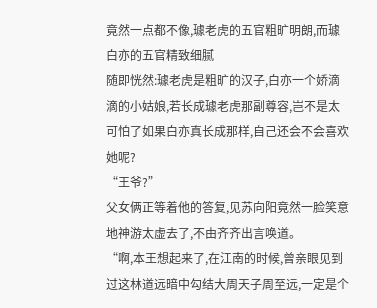竟然一点都不像,璩老虎的五官粗旷明朗,而璩白亦的五官精致细腻
随即恍然:璩老虎是粗旷的汉子,白亦一个娇滴滴的小姑娘,若长成璩老虎那副尊容,岂不是太可怕了如果白亦真长成那样,自己还会不会喜欢她呢?
“王爷?”
父女俩正等着他的答复,见苏向阳竟然一脸笑意地神游太虚去了,不由齐齐出言唤道。
“啊,本王想起来了,在江南的时候,曾亲眼见到过这林道远暗中勾结大周天子周至远,一定是个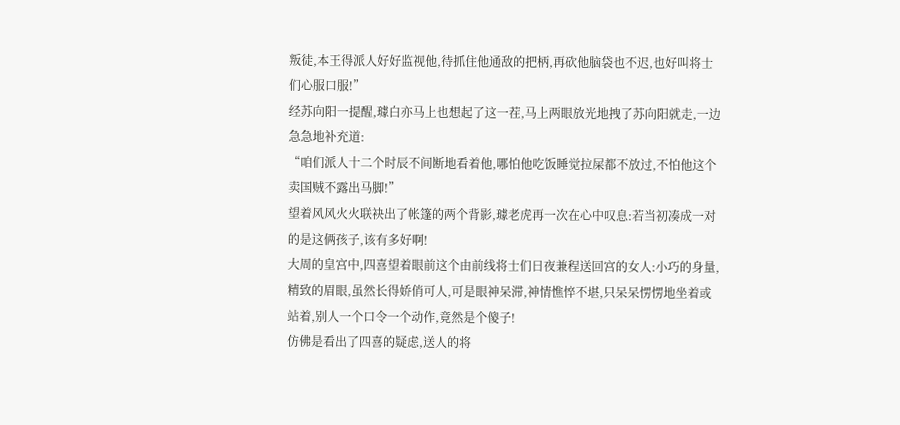叛徒,本王得派人好好监视他,待抓住他通敌的把柄,再砍他脑袋也不迟,也好叫将士们心服口服!”
经苏向阳一提醒,璩白亦马上也想起了这一茬,马上两眼放光地拽了苏向阳就走,一边急急地补充道:
“咱们派人十二个时辰不间断地看着他,哪怕他吃饭睡觉拉屎都不放过,不怕他这个卖国贼不露出马脚!”
望着风风火火联袂出了帐篷的两个背影,璩老虎再一次在心中叹息:若当初凑成一对的是这俩孩子,该有多好啊!
大周的皇宫中,四喜望着眼前这个由前线将士们日夜兼程送回宫的女人:小巧的身量,精致的眉眼,虽然长得娇俏可人,可是眼神呆滞,神情憔悴不堪,只呆呆愣愣地坐着或站着,别人一个口令一个动作,竟然是个傻子!
仿佛是看出了四喜的疑虑,送人的将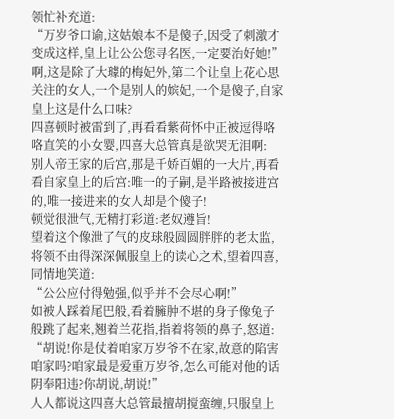领忙补充道:
“万岁爷口谕,这姑娘本不是傻子,因受了刺激才变成这样,皇上让公公您寻名医,一定要治好她!”
啊,这是除了大璩的梅妃外,第二个让皇上花心思关注的女人,一个是别人的嫔妃,一个是傻子,自家皇上这是什么口味?
四喜顿时被雷到了,再看看紫荷怀中正被逗得咯咯直笑的小女婴,四喜大总管真是欲哭无泪啊:
别人帝王家的后宫,那是千娇百媚的一大片,再看看自家皇上的后宫:唯一的子嗣,是半路被接进宫的,唯一接进来的女人却是个傻子!
顿觉很泄气,无精打彩道:老奴遵旨!
望着这个像泄了气的皮球般圆圆胖胖的老太监,将领不由得深深佩服皇上的读心之术,望着四喜,同情地笑道:
“公公应付得勉强,似乎并不会尽心啊!”
如被人踩着尾巴般,看着臃肿不堪的身子像兔子般跳了起来,翘着兰花指,指着将领的鼻子,怒道:
“胡说!你是仗着咱家万岁爷不在家,故意的陷害咱家吗?咱家最是爱重万岁爷,怎么可能对他的话阴奉阳违?你胡说,胡说!”
人人都说这四喜大总管最擅胡搅蛮缠,只服皇上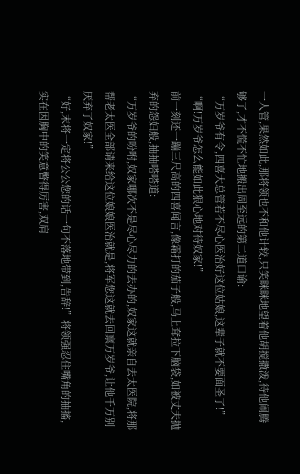一人管,果然如此,那将领也不和他计较,只笑眯眯地望着他胡搅撒泼,待他闹腾够了,才不慌不忙地搬出周至远的第二道口谕:
“万岁爷有令,四喜大总管若不尽心医治好这位姑娘,这辈子就不要面圣了!”
“啊!万岁爷怎么能如此狠心地对待奴家!”
前一刻还一蹦三尺高的四喜闻言,像霜打的茄子般,马上耷拉下脑袋,如被丈夫抛弃的怨妇般,抽抽嗒嗒道:
“万岁爷的吩咐,奴家哪次不是尽心尽力的去办的,奴家这就亲自去太医院,将那帮老太医全部请来给这位娘娘医治就是,将军您这就去回禀万岁爷,让他千万别厌弃了奴家!”
“好,末将一定将公公您的话一句不落地带到,告辞!”将领强忍住嘴角的抽搐,实在因胸中的笑意瞥得厉害,双肩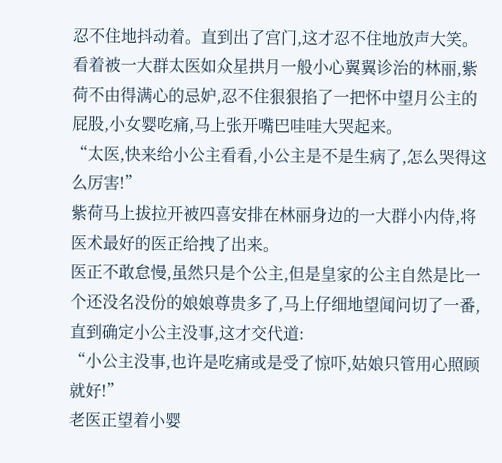忍不住地抖动着。直到出了宫门,这才忍不住地放声大笑。
看着被一大群太医如众星拱月一般小心翼翼诊治的林丽,紫荷不由得满心的忌妒,忍不住狠狠掐了一把怀中望月公主的屁股,小女婴吃痛,马上张开嘴巴哇哇大哭起来。
“太医,快来给小公主看看,小公主是不是生病了,怎么哭得这么厉害!”
紫荷马上拔拉开被四喜安排在林丽身边的一大群小内侍,将医术最好的医正给拽了出来。
医正不敢怠慢,虽然只是个公主,但是皇家的公主自然是比一个还没名没份的娘娘尊贵多了,马上仔细地望闻问切了一番,直到确定小公主没事,这才交代道:
“小公主没事,也许是吃痛或是受了惊吓,姑娘只管用心照顾就好!”
老医正望着小婴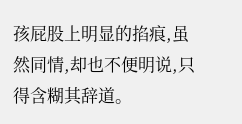孩屁股上明显的掐痕,虽然同情,却也不便明说,只得含糊其辞道。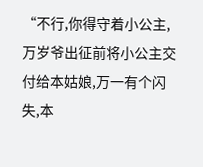“不行,你得守着小公主,万岁爷出征前将小公主交付给本姑娘,万一有个闪失,本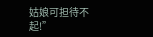姑娘可担待不起!”